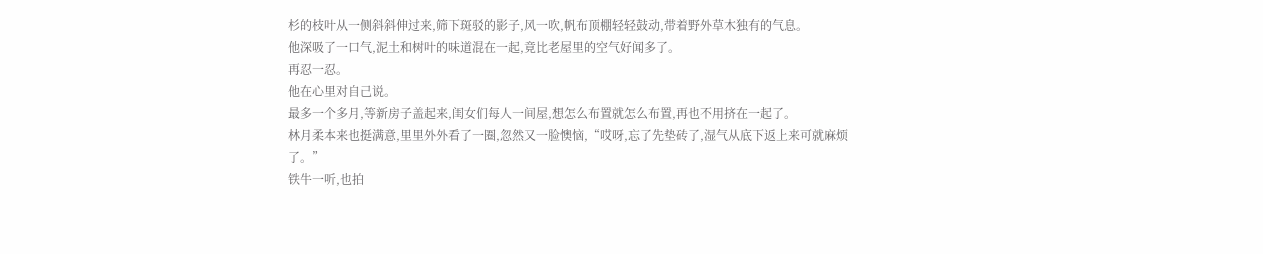杉的枝叶从一侧斜斜伸过来,筛下斑驳的影子,风一吹,帆布顶棚轻轻鼓动,带着野外草木独有的气息。
他深吸了一口气,泥土和树叶的味道混在一起,竟比老屋里的空气好闻多了。
再忍一忍。
他在心里对自己说。
最多一个多月,等新房子盖起来,闺女们每人一间屋,想怎么布置就怎么布置,再也不用挤在一起了。
林月柔本来也挺满意,里里外外看了一圈,忽然又一脸懊恼,“哎呀,忘了先垫砖了,湿气从底下返上来可就麻烦了。”
铁牛一听,也拍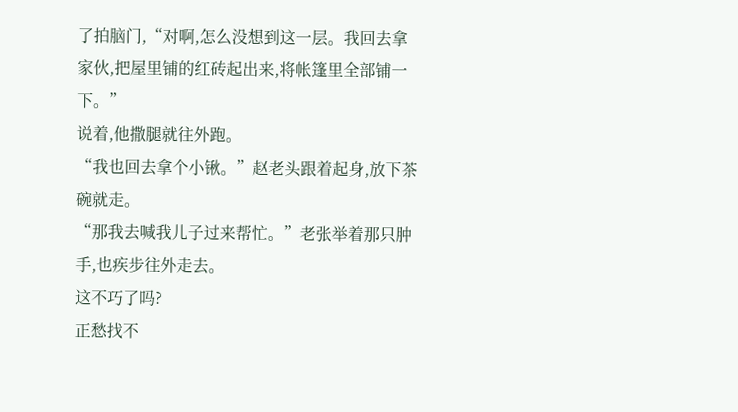了拍脑门,“对啊,怎么没想到这一层。我回去拿家伙,把屋里铺的红砖起出来,将帐篷里全部铺一下。”
说着,他撒腿就往外跑。
“我也回去拿个小锹。”赵老头跟着起身,放下茶碗就走。
“那我去喊我儿子过来帮忙。”老张举着那只肿手,也疾步往外走去。
这不巧了吗?
正愁找不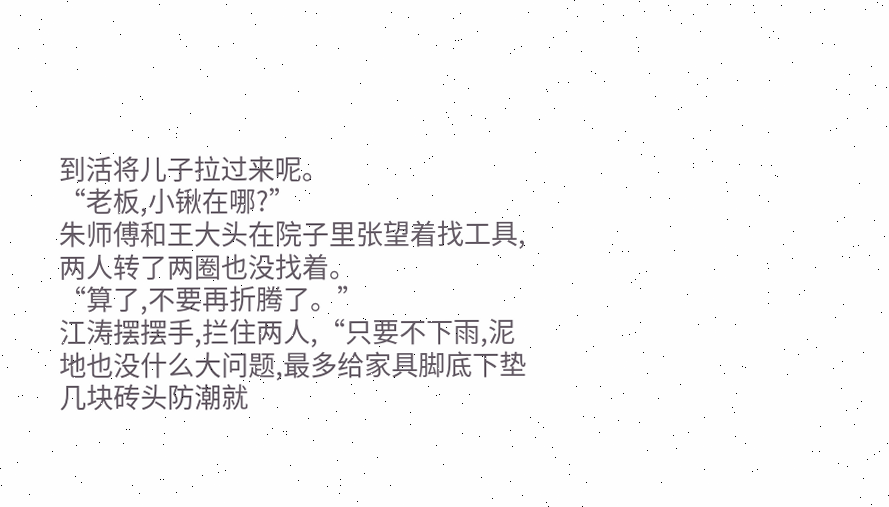到活将儿子拉过来呢。
“老板,小锹在哪?”
朱师傅和王大头在院子里张望着找工具,两人转了两圈也没找着。
“算了,不要再折腾了。”
江涛摆摆手,拦住两人,“只要不下雨,泥地也没什么大问题,最多给家具脚底下垫几块砖头防潮就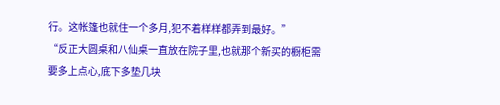行。这帐篷也就住一个多月,犯不着样样都弄到最好。”
“反正大圆桌和八仙桌一直放在院子里,也就那个新买的橱柜需要多上点心,底下多垫几块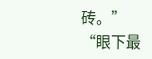砖。”
“眼下最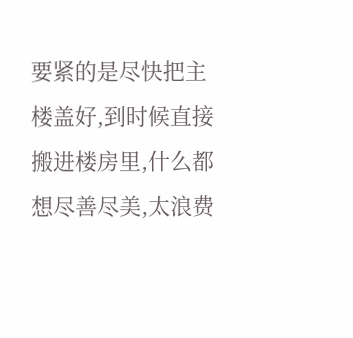要紧的是尽快把主楼盖好,到时候直接搬进楼房里,什么都想尽善尽美,太浪费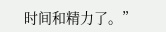时间和精力了。”